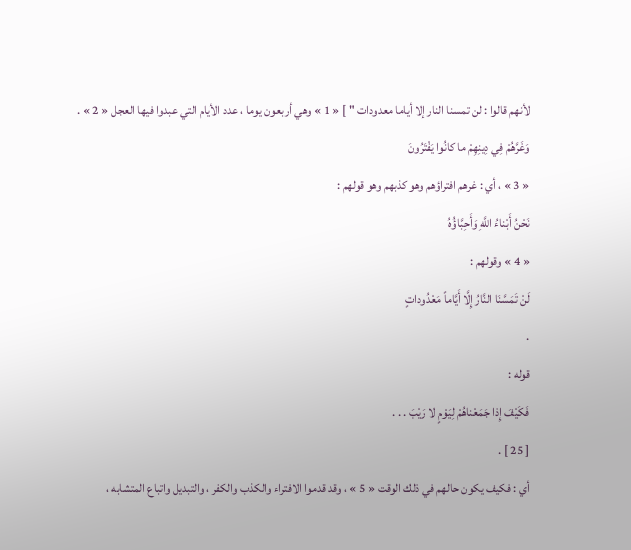لأنهم قالوا : لن تمسنا النار إلا أياما معدودات " ] « 1 » وهي أربعون يوما ، عدد الأيام التي عبدوا فيها العجل « 2 » .
وَغَرَّهُمْ فِي دِينِهِمْ ما كانُوا يَفْتَرُونَ
« 3 » ، أي : غرهم افتراؤهم وهو كذبهم وهو قولهم :
نَحْنُ أَبْناءُ اللَّهِ وَأَحِبَّاؤُهُ
« 4 » وقولهم :
لَنْ تَمَسَّنَا النَّارُ إِلَّا أَيَّاماً مَعْدُوداتٍ
.
قوله :
فَكَيْفَ إِذا جَمَعْناهُمْ لِيَوْمٍ لا رَيْبَ . . .
[ 25 ] .
أي : فكيف يكون حالهم في ذلك الوقت « 5 » ، وقد قدموا الافتراء والكذب والكفر ، والتبديل واتباع المتشابه ،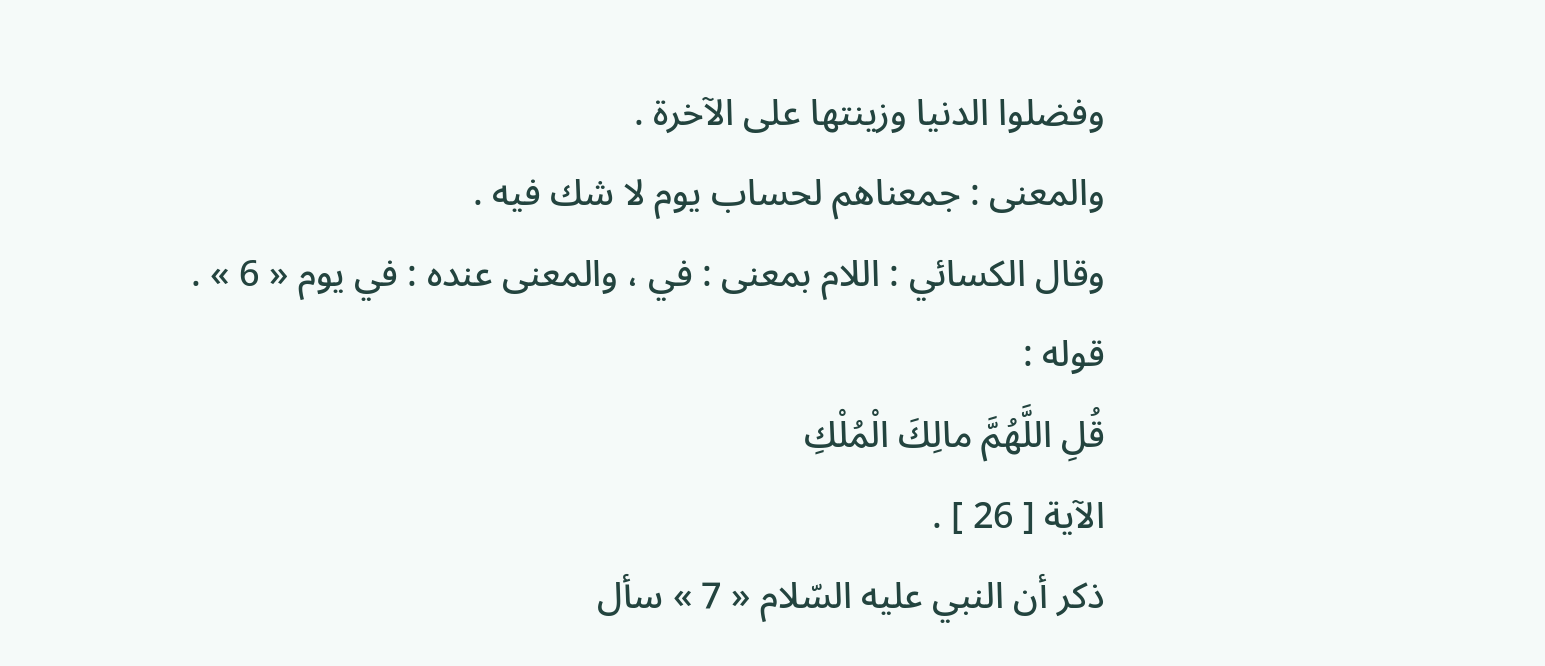وفضلوا الدنيا وزينتها على الآخرة .
والمعنى : جمعناهم لحساب يوم لا شك فيه .
وقال الكسائي : اللام بمعنى : في ، والمعنى عنده : في يوم « 6 » .
قوله :
قُلِ اللَّهُمَّ مالِكَ الْمُلْكِ
الآية [ 26 ] .
ذكر أن النبي عليه السّلام « 7 » سأل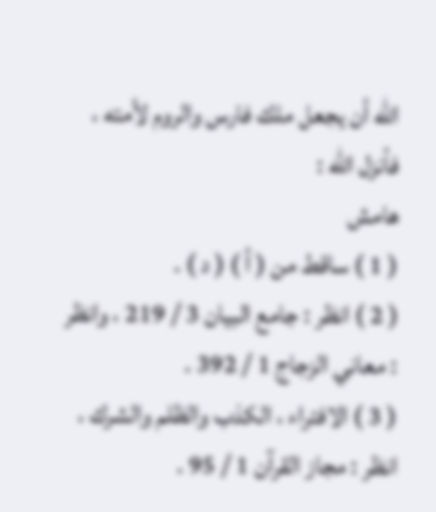اللّه أن يجعل ملك فارس والروم لأمته ، فأنزل اللّه :
هامش
( 1 ) ساقط من ( أ ) ( د ) .
( 2 ) انظر : جامع البيان 3 / 219 ، وانظر : معاني الزجاج 1 / 392 .
( 3 ) الافتراء ، الكذب والظلم والشرك ، انظر : مجاز القرآن 1 / 95 .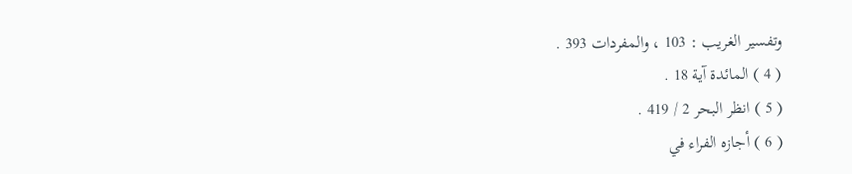وتفسير الغريب : 103 ، والمفردات 393 .
( 4 ) المائدة آية 18 .
( 5 ) انظر البحر 2 / 419 .
( 6 ) أجازه الفراء في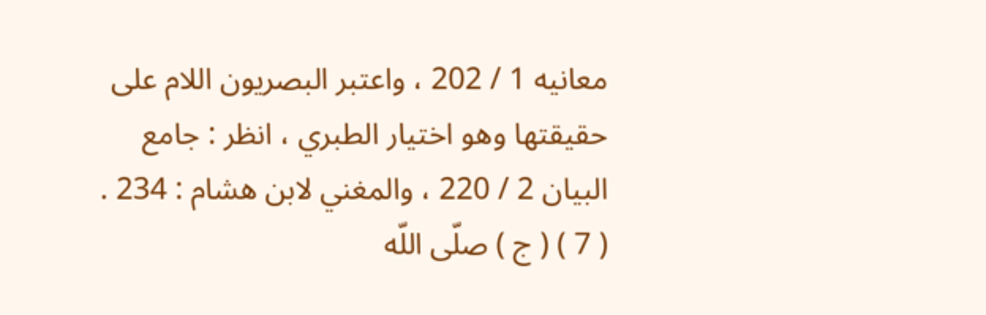معانيه 1 / 202 ، واعتبر البصريون اللام على حقيقتها وهو اختيار الطبري ، انظر : جامع البيان 2 / 220 ، والمغني لابن هشام : 234 .
( 7 ) ( ج ) صلّى اللّه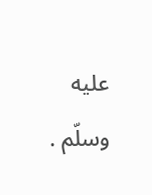عليه وسلّم .